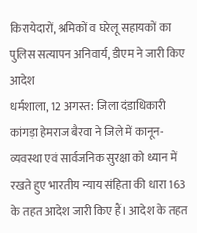किरायेदारों, श्रमिकों व घरेलू सहायकों का पुलिस सत्यापन अनिवार्य, डीएम ने जारी किए आदेश
धर्मशाला, 12 अगस्त: जिला दंडाधिकारी कांगड़ा हेमराज बैरवा ने जिले में कानून-व्यवस्था एवं सार्वजनिक सुरक्षा को ध्यान में रखते हुए भारतीय न्याय संहिता की धारा 163 के तहत आदेश जारी किए हैं। आदेश के तहत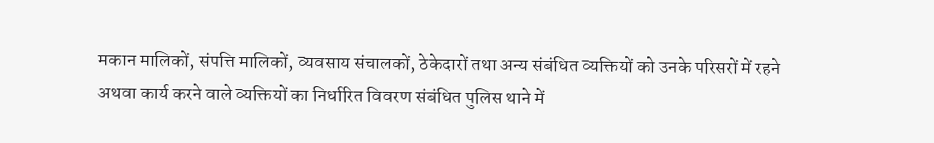मकान मालिकों, संपत्ति मालिकों, व्यवसाय संचालकों, ठेकेदारों तथा अन्य संबंधित व्यक्तियों को उनके परिसरों में रहने अथवा कार्य करने वाले व्यक्तियों का निर्धारित विवरण संबंधित पुलिस थाने में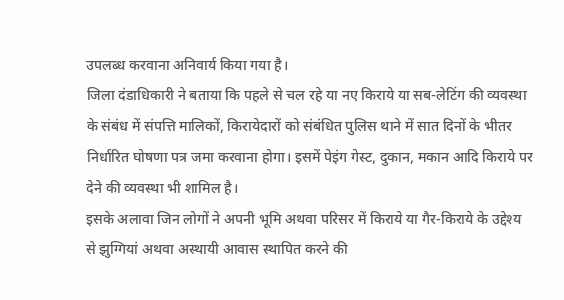उपलब्ध करवाना अनिवार्य किया गया है।
जिला दंडाधिकारी ने बताया कि पहले से चल रहे या नए किराये या सब-लेटिंग की व्यवस्था के संबंध में संपत्ति मालिकों, किरायेदारों को संबंधित पुलिस थाने में सात दिनों के भीतर निर्धारित घोषणा पत्र जमा करवाना होगा। इसमें पेइंग गेस्ट, दुकान, मकान आदि किराये पर देने की व्यवस्था भी शामिल है।
इसके अलावा जिन लोगों ने अपनी भूमि अथवा परिसर में किराये या गैर-किराये के उद्देश्य से झुग्गियां अथवा अस्थायी आवास स्थापित करने की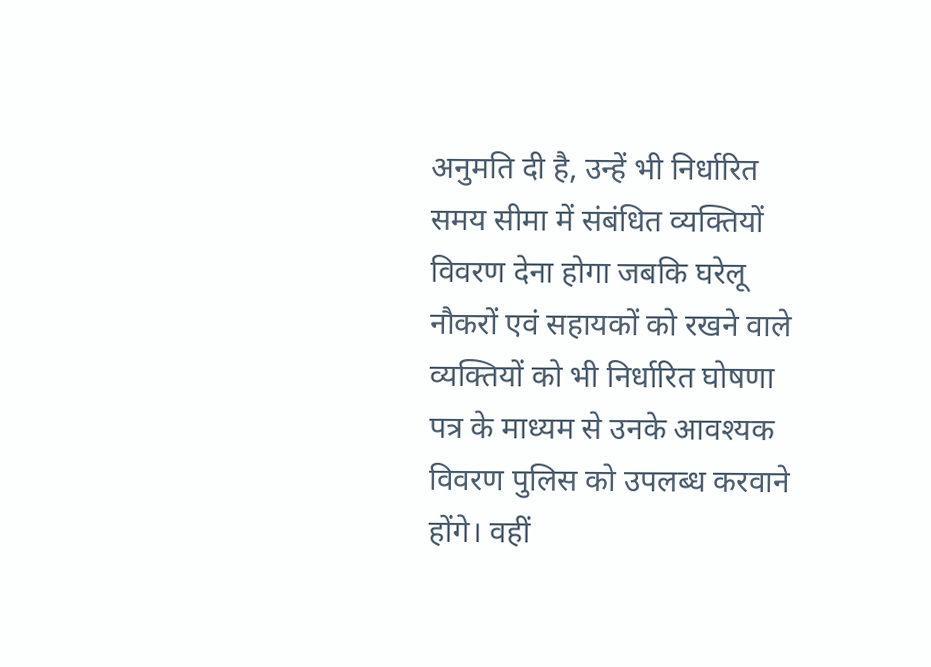अनुमति दी है, उन्हें भी निर्धारित समय सीमा में संबंधित व्यक्तियों विवरण देना होगा जबकि घरेलू नौकरों एवं सहायकों को रखने वाले व्यक्तियों को भी निर्धारित घोषणा पत्र के माध्यम से उनके आवश्यक विवरण पुलिस को उपलब्ध करवाने होंगे। वहीं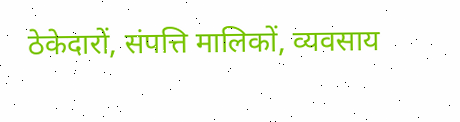ठेकेदारों, संपत्ति मालिकों, व्यवसाय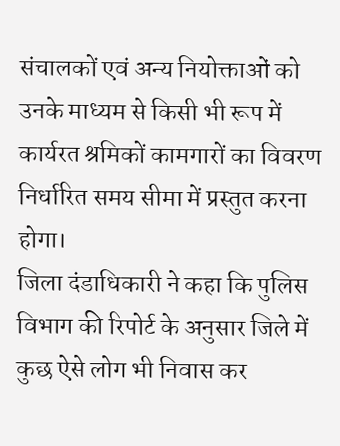संचालकों एवं अन्य नियोक्ताओं को उनके माध्यम से किसी भी रूप में कार्यरत श्रमिकों कामगारों का विवरण निर्धारित समय सीमा में प्रस्तुत करना होगा।
जिला दंडाधिकारी ने कहा कि पुलिस विभाग की रिपोर्ट के अनुसार जिले में कुछ ऐसे लोग भी निवास कर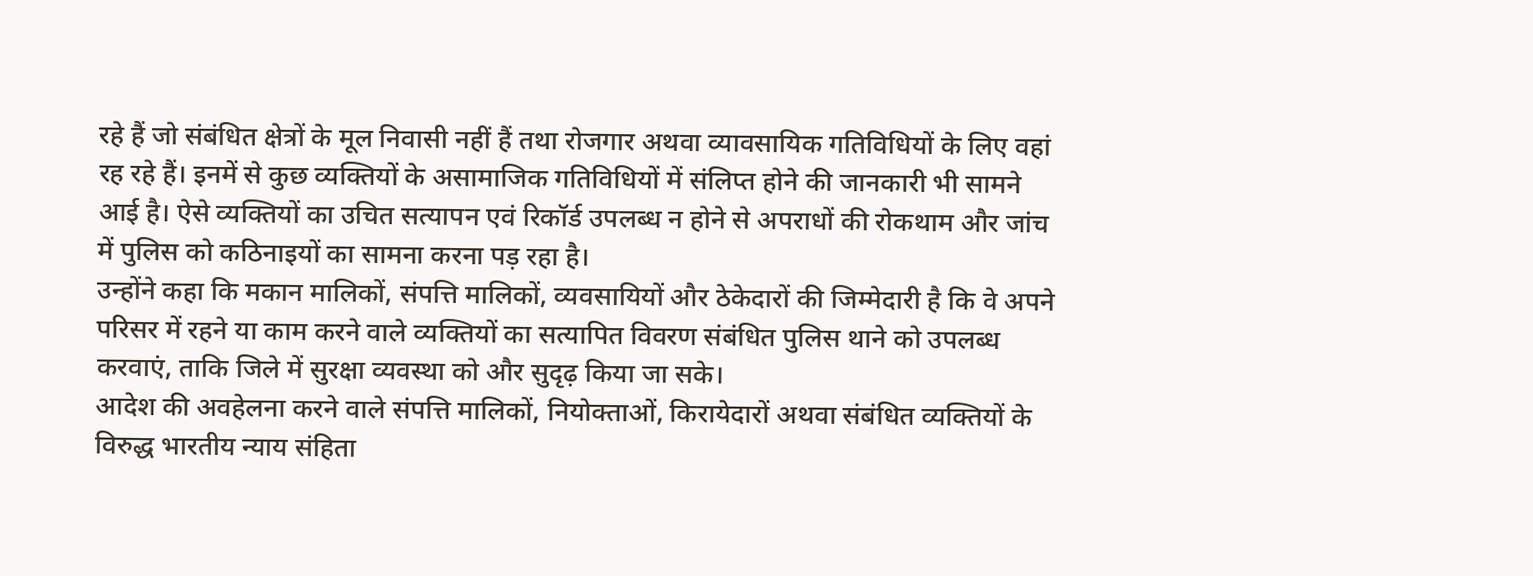रहे हैं जो संबंधित क्षेत्रों के मूल निवासी नहीं हैं तथा रोजगार अथवा व्यावसायिक गतिविधियों के लिए वहां रह रहे हैं। इनमें से कुछ व्यक्तियों के असामाजिक गतिविधियों में संलिप्त होने की जानकारी भी सामने आई है। ऐसे व्यक्तियों का उचित सत्यापन एवं रिकॉर्ड उपलब्ध न होने से अपराधों की रोकथाम और जांच में पुलिस को कठिनाइयों का सामना करना पड़ रहा है।
उन्होंने कहा कि मकान मालिकों, संपत्ति मालिकों, व्यवसायियों और ठेकेदारों की जिम्मेदारी है कि वे अपने परिसर में रहने या काम करने वाले व्यक्तियों का सत्यापित विवरण संबंधित पुलिस थाने को उपलब्ध करवाएं, ताकि जिले में सुरक्षा व्यवस्था को और सुदृढ़ किया जा सके।
आदेश की अवहेलना करने वाले संपत्ति मालिकों, नियोक्ताओं, किरायेदारों अथवा संबंधित व्यक्तियों के विरुद्ध भारतीय न्याय संहिता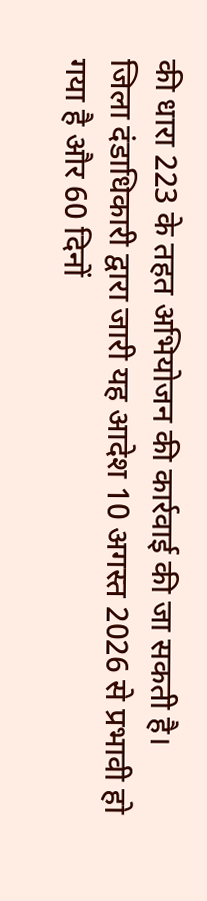की धारा 223 के तहत अभियोजन की कार्रवाई की जा सकती है।
जिला दंडाधिकारी द्वारा जारी यह आदेश 10 अगस्त 2026 से प्रभावी हो गया है और 60 दिनों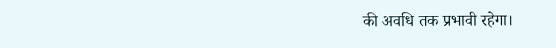की अवधि तक प्रभावी रहेगा।